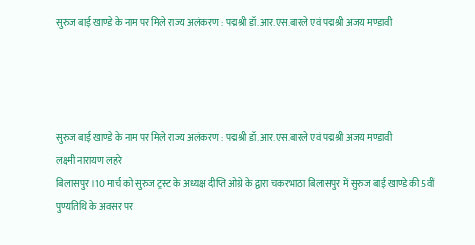सुरुज बाई खाण्डे के नाम पर मिले राज्य अलंकरण : पद्मश्री डॉ.आर.एस.बारले एवं पद्मश्री अजय मण्डावी




सुरुज बाई खाण्डे के नाम पर मिले राज्य अलंकरण : पद्मश्री डॉ.आर.एस.बारले एवं पद्मश्री अजय मण्डावी
लक्ष्मी नारायण लहरे
बिलासपुर ।10 मार्च को सुरुज ट्रस्ट के अध्यक्ष दीप्ति ओग्रे के द्वारा चकरभाठा बिलासपुर में सुरुज बाई खाण्डे की 5वीं पुण्यतिथि के अवसर पर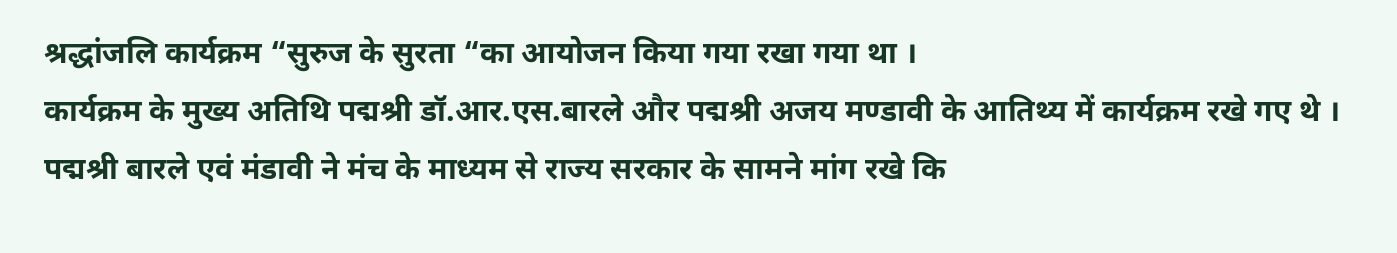श्रद्धांजलि कार्यक्रम “सुरुज के सुरता “का आयोजन किया गया रखा गया था ।
कार्यक्रम के मुख्य अतिथि पद्मश्री डॉ.आर.एस.बारले और पद्मश्री अजय मण्डावी के आतिथ्य में कार्यक्रम रखे गए थे ।
पद्मश्री बारले एवं मंडावी ने मंच के माध्यम से राज्य सरकार के सामने मांग रखे कि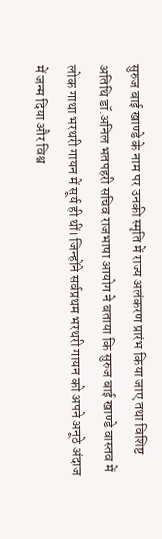सुरुज बाई खाण्डे के नाम पर उनकी स्मृति में राज्य अलंकरण प्रारंभ किया जाए तथा विशिष्ट अतिथि डॉ.अनिल भतपहरी सचिव राजभाषा आयोग ने बताया कि सुरुज बाई खाण्डे वास्तव में लोक गाथा भरथरी गायन में सूर्य ही थीं। जिन्होंने सर्वप्रथम भरथरी गायन को अपने अनूठे अंदाज में जन्म दिया और विश्व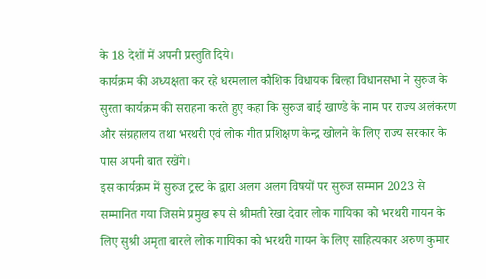के 18 देशों में अपनी प्रस्तुति दिये।
कार्यक्रम की अध्यक्षता कर रहे धरमलाल कौशिक विधायक बिल्हा विधानसभा ने सुरुज के सुरता कार्यक्रम की सराहना करते हुए कहा कि सुरुज बाई खाण्डे के नाम पर राज्य अलंकरण और संग्रहालय तथा भरथरी एवं लोक गीत प्रशिक्षण केन्द्र खोलने के लिए राज्य सरकार के पास अपनी बात रखेंगे।
इस कार्यक्रम में सुरुज ट्रस्ट के द्वारा अलग अलग विषयों पर सुरुज सम्मान 2023 से सम्मानित गया जिसमे प्रमुख रूप से श्रीमती रेखा देवार लोक गायिका को भरथरी गायन के लिए सुश्री अमृता बारले लोक गायिका को भरथरी गायन के लिए साहित्यकार अरुण कुमार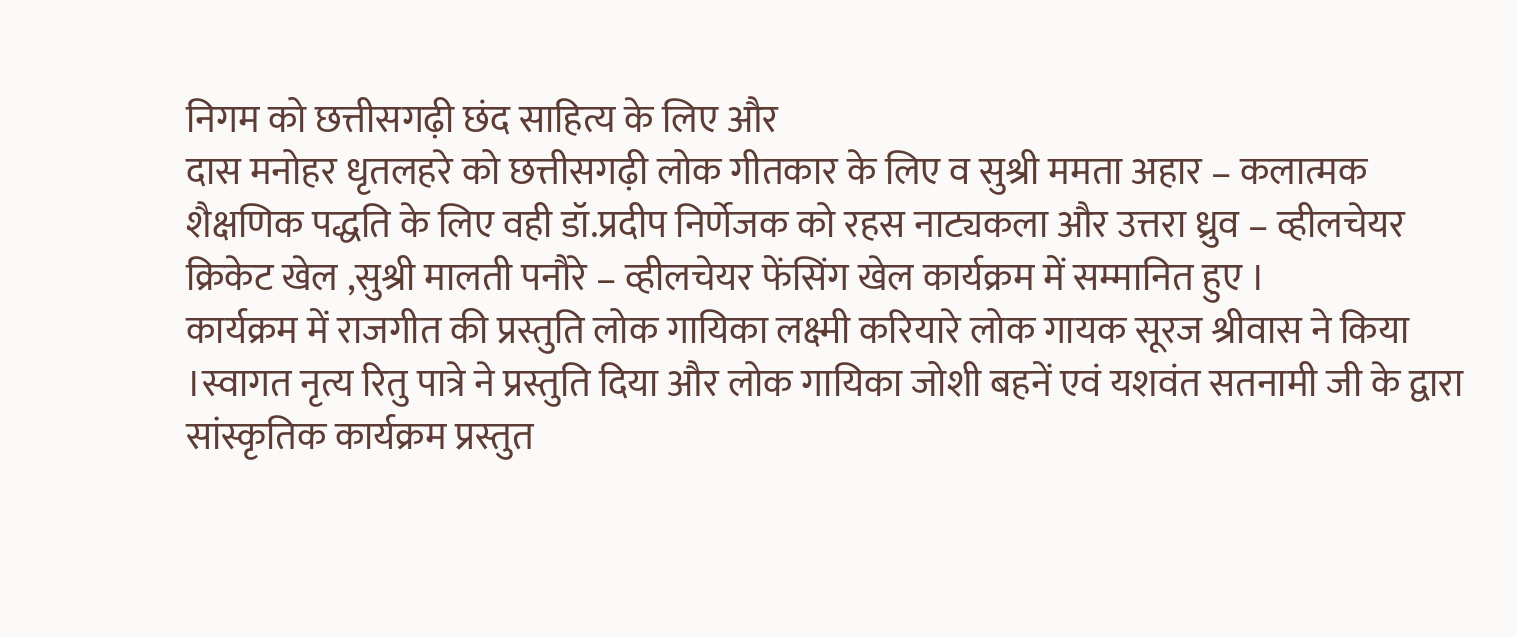निगम को छत्तीसगढ़ी छंद साहित्य के लिए और
दास मनोहर धृतलहरे को छत्तीसगढ़ी लोक गीतकार के लिए व सुश्री ममता अहार – कलात्मक शैक्षणिक पद्धति के लिए वही डॉ.प्रदीप निर्णेजक को रहस नाट्यकला और उत्तरा ध्रुव – व्हीलचेयर क्रिकेट खेल ,सुश्री मालती पनौरे – व्हीलचेयर फेंसिंग खेल कार्यक्रम में सम्मानित हुए ।
कार्यक्रम में राजगीत की प्रस्तुति लोक गायिका लक्ष्मी करियारे लोक गायक सूरज श्रीवास ने किया ।स्वागत नृत्य रितु पात्रे ने प्रस्तुति दिया और लोक गायिका जोशी बहनें एवं यशवंत सतनामी जी के द्वारा सांस्कृतिक कार्यक्रम प्रस्तुत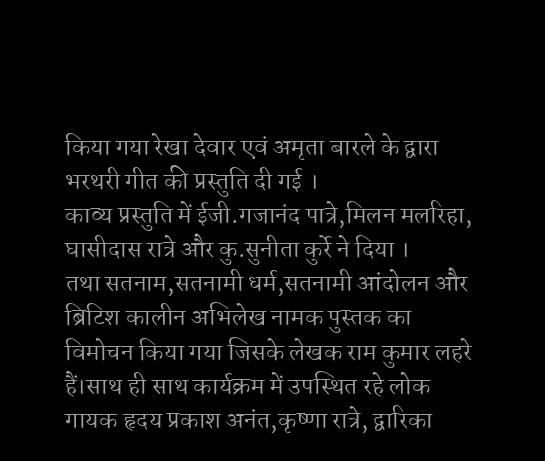किया गया रेखा देवार एवं अमृता बारले के द्वारा भरथरी गीत की प्रस्तुति दी गई ।
काव्य प्रस्तुति में ईजी.गजानंद पात्रे,मिलन मलरिहा, घासीदास रात्रे और कु.सुनीता कुर्रे ने दिया ।
तथा सतनाम,सतनामी धर्म,सतनामी आंदोलन और ब्रिटिश कालीन अभिलेख नामक पुस्तक का विमोचन किया गया जिसके लेखक राम कुमार लहरे हैं।साथ ही साथ कार्यक्रम में उपस्थित रहे लोक गायक हृदय प्रकाश अनंत,कृष्णा रात्रे, द्वारिका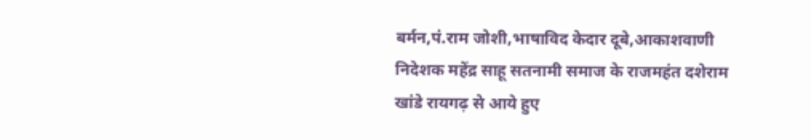बर्मन,पं.राम जोशी,भाषाविद केदार दूबे,आकाशवाणी निदेशक महेंद्र साहू सतनामी समाज के राजमहंत दशेराम खांडे रायगढ़ से आये हुए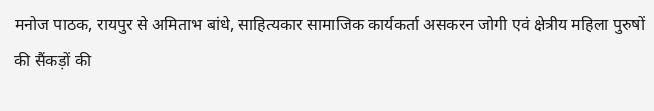मनोज पाठक, रायपुर से अमिताभ बांधे, साहित्यकार सामाजिक कार्यकर्ता असकरन जोगी एवं क्षेत्रीय महिला पुरुषों की सैंकड़ों की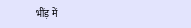भींड़ में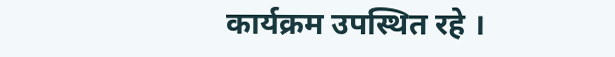कार्यक्रम उपस्थित रहे ।